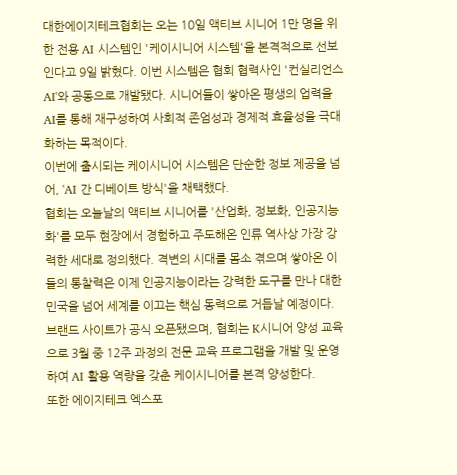대한에이지테크협회는 오는 10일 액티브 시니어 1만 명을 위한 전용 AI 시스템인 '케이시니어 시스템'을 본격적으로 선보인다고 9일 밝혔다. 이번 시스템은 협회 협력사인 '컨실리언스 AI'와 공동으로 개발됐다. 시니어들이 쌓아온 평생의 업력을 AI를 통해 재구성하여 사회적 존엄성과 경제적 효율성을 극대화하는 목적이다.
이번에 출시되는 케이시니어 시스템은 단순한 정보 제공을 넘어, 'AI 간 디베이트 방식'을 채택했다.
협회는 오늘날의 액티브 시니어를 '산업화, 정보화, 인공지능화'를 모두 현장에서 경험하고 주도해온 인류 역사상 가장 강력한 세대로 정의했다. 격변의 시대를 몸소 겪으며 쌓아온 이들의 통찰력은 이제 인공지능이라는 강력한 도구를 만나 대한민국을 넘어 세계를 이끄는 핵심 동력으로 거듭날 예정이다.
브랜드 사이트가 공식 오픈됐으며, 협회는 K시니어 양성 교육으로 3월 중 12주 과정의 전문 교육 프로그램을 개발 및 운영하여 AI 활용 역량을 갖춘 케이시니어를 본격 양성한다.
또한 에이지테크 엑스포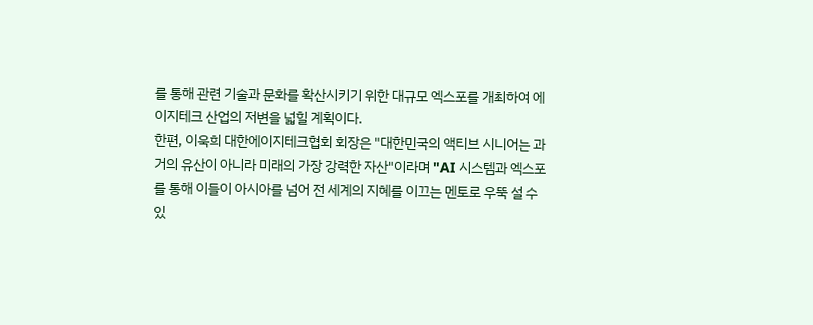를 통해 관련 기술과 문화를 확산시키기 위한 대규모 엑스포를 개최하여 에이지테크 산업의 저변을 넓힐 계획이다.
한편, 이욱희 대한에이지테크협회 회장은 "대한민국의 액티브 시니어는 과거의 유산이 아니라 미래의 가장 강력한 자산"이라며 "AI 시스템과 엑스포를 통해 이들이 아시아를 넘어 전 세계의 지혜를 이끄는 멘토로 우뚝 설 수 있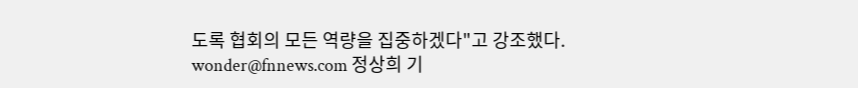도록 협회의 모든 역량을 집중하겠다"고 강조했다.
wonder@fnnews.com 정상희 기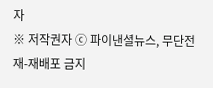자
※ 저작권자 ⓒ 파이낸셜뉴스, 무단전재-재배포 금지